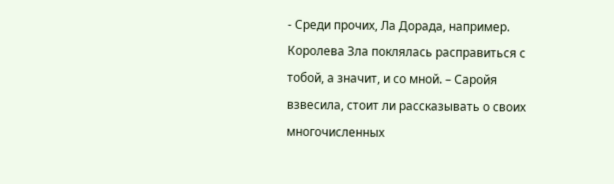- Среди прочих, Ла Дорада, например. Королева Зла поклялась расправиться с тобой, а значит, и со мной. – Саройя взвесила, стоит ли рассказывать о своих многочисленных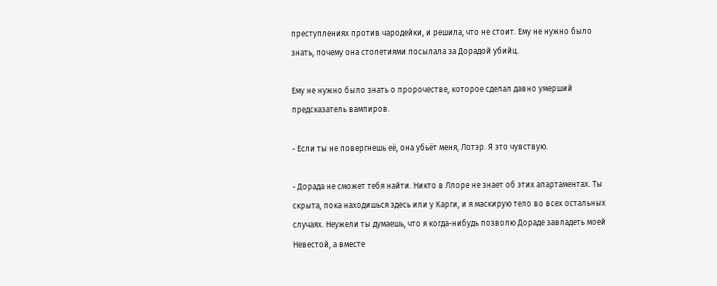преступлениях против чародейки, и решила, что не стоит. Ему не нужно было знать, почему она столетиями посылала за Дорадой убийц.

Ему не нужно было знать о пророчестве, которое сделал давно умерший предсказатель вампиров.

- Если ты не повергнешь её, она убьёт меня, Лотэр. Я это чувствую.

- Дорада не сможет тебя найти. Никто в Ллоре не знает об этих апартаментах. Ты скрыта, пока находишься здесь или у Карги, и я маскирую тело во всех остальных случаях. Неужели ты думаешь, что я когда-нибудь позволю Дораде завладеть моей Невестой, а вместе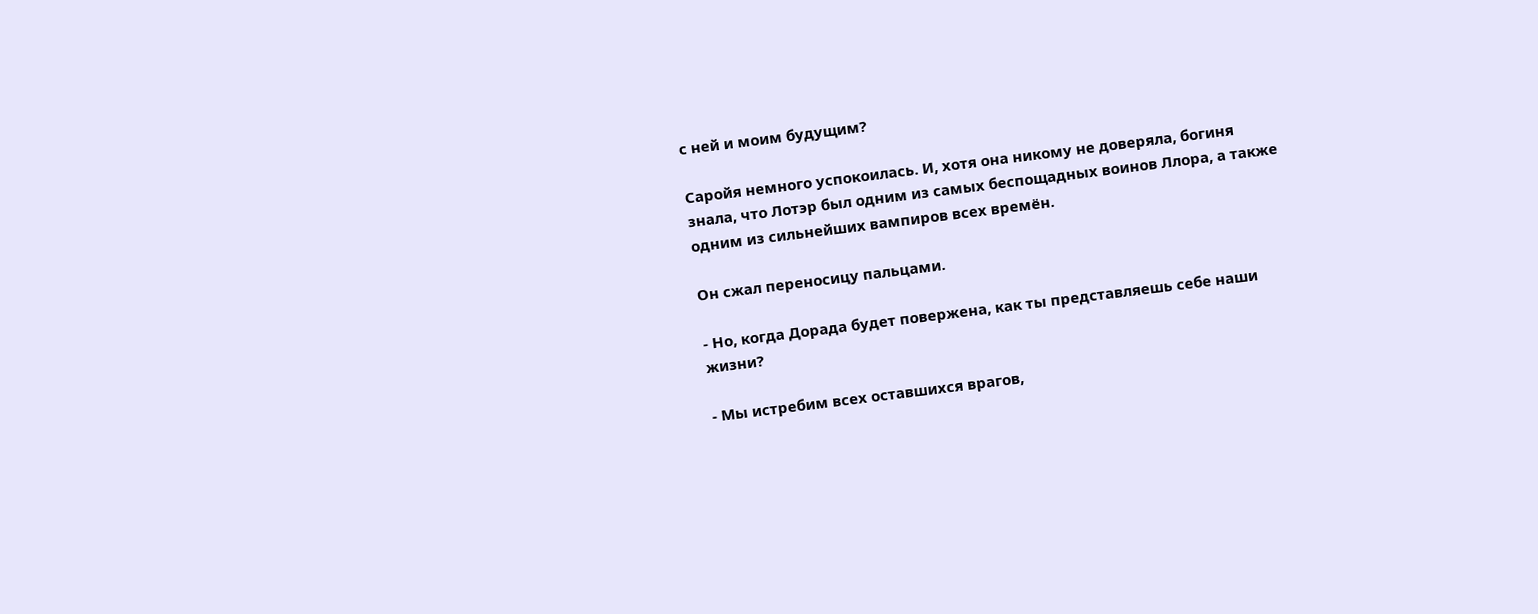с ней и моим будущим?

Саройя немного успокоилась. И, хотя она никому не доверяла, богиня знала, что Лотэр был одним из самых беспощадных воинов Ллора, а также одним из сильнейших вампиров всех времён.

Он сжал переносицу пальцами.

- Но, когда Дорада будет повержена, как ты представляешь себе наши жизни?

- Мы истребим всех оставшихся врагов,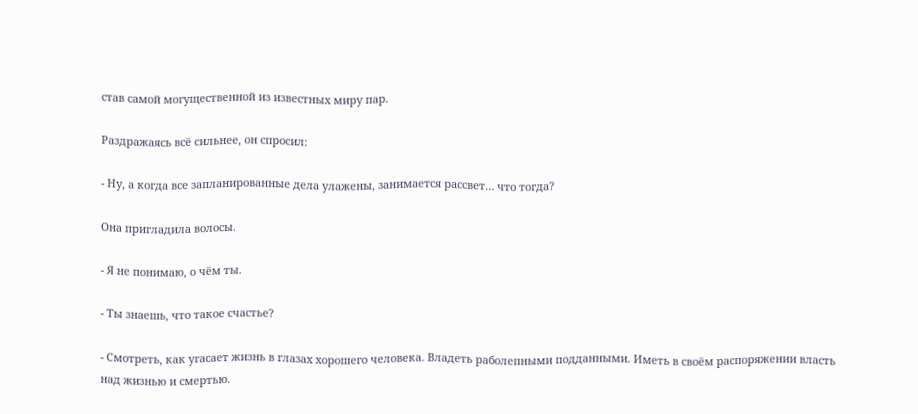став самой могущественной из известных миру пар.

Раздражаясь всё сильнее, он спросил:

- Ну, а когда все запланированные дела улажены, занимается рассвет… что тогда?

Она пригладила волосы.

- Я не понимаю, о чём ты.

- Ты знаешь, что такое счастье?

- Смотреть, как угасает жизнь в глазах хорошего человека. Владеть раболепными подданными. Иметь в своём распоряжении власть над жизнью и смертью.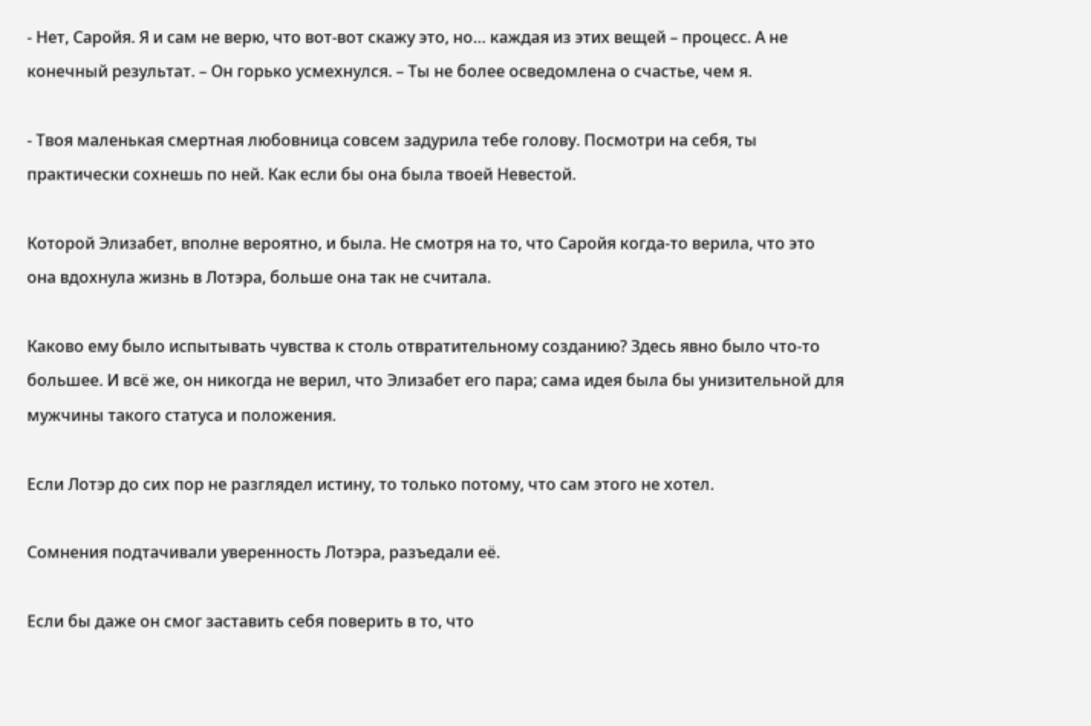- Нет, Саройя. Я и сам не верю, что вот-вот скажу это, но… каждая из этих вещей – процесс. А не конечный результат. – Он горько усмехнулся. – Ты не более осведомлена о счастье, чем я.

- Твоя маленькая смертная любовница совсем задурила тебе голову. Посмотри на себя, ты практически сохнешь по ней. Как если бы она была твоей Невестой.

Которой Элизабет, вполне вероятно, и была. Не смотря на то, что Саройя когда-то верила, что это она вдохнула жизнь в Лотэра, больше она так не считала.

Каково ему было испытывать чувства к столь отвратительному созданию? Здесь явно было что-то большее. И всё же, он никогда не верил, что Элизабет его пара; сама идея была бы унизительной для мужчины такого статуса и положения.

Если Лотэр до сих пор не разглядел истину, то только потому, что сам этого не хотел.

Сомнения подтачивали уверенность Лотэра, разъедали её.

Если бы даже он смог заставить себя поверить в то, что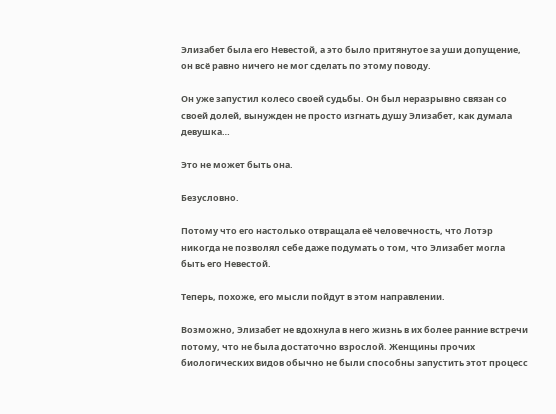Элизабет была его Невестой, а это было притянутое за уши допущение, он всё равно ничего не мог сделать по этому поводу.

Он уже запустил колесо своей судьбы. Он был неразрывно связан со своей долей, вынужден не просто изгнать душу Элизабет, как думала девушка…

Это не может быть она.

Безусловно.

Потому что его настолько отвращала её человечность, что Лотэр никогда не позволял себе даже подумать о том, что Элизабет могла быть его Невестой.

Теперь, похоже, его мысли пойдут в этом направлении.

Возможно, Элизабет не вдохнула в него жизнь в их более ранние встречи потому, что не была достаточно взрослой. Женщины прочих биологических видов обычно не были способны запустить этот процесс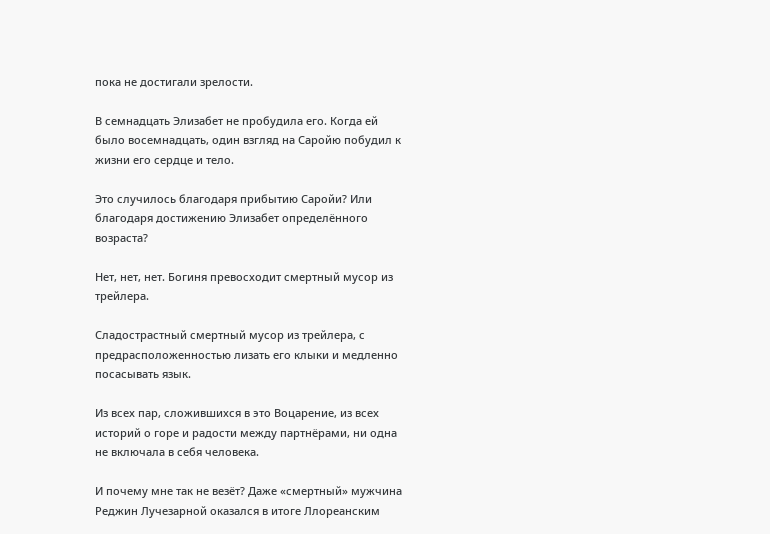пока не достигали зрелости.

В семнадцать Элизабет не пробудила его. Когда ей было восемнадцать, один взгляд на Саройю побудил к жизни его сердце и тело.

Это случилось благодаря прибытию Саройи? Или благодаря достижению Элизабет определённого возраста?

Нет, нет, нет. Богиня превосходит смертный мусор из трейлера.

Сладострастный смертный мусор из трейлера, с предрасположенностью лизать его клыки и медленно посасывать язык.

Из всех пар, сложившихся в это Воцарение, из всех историй о горе и радости между партнёрами, ни одна не включала в себя человека.

И почему мне так не везёт? Даже «смертный» мужчина Реджин Лучезарной оказался в итоге Ллореанским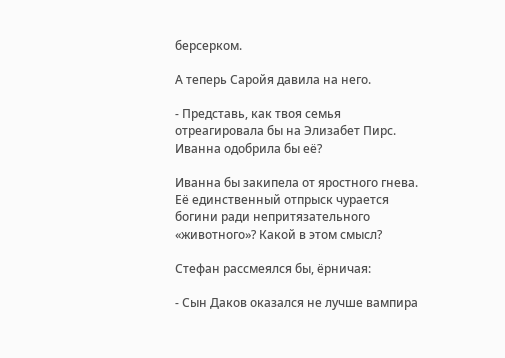берсерком.

А теперь Саройя давила на него.

- Представь, как твоя семья отреагировала бы на Элизабет Пирс. Иванна одобрила бы её?

Иванна бы закипела от яростного гнева. Её единственный отпрыск чурается богини ради непритязательного «животного»? Какой в этом смысл?

Стефан рассмеялся бы, ёрничая:

- Сын Даков оказался не лучше вампира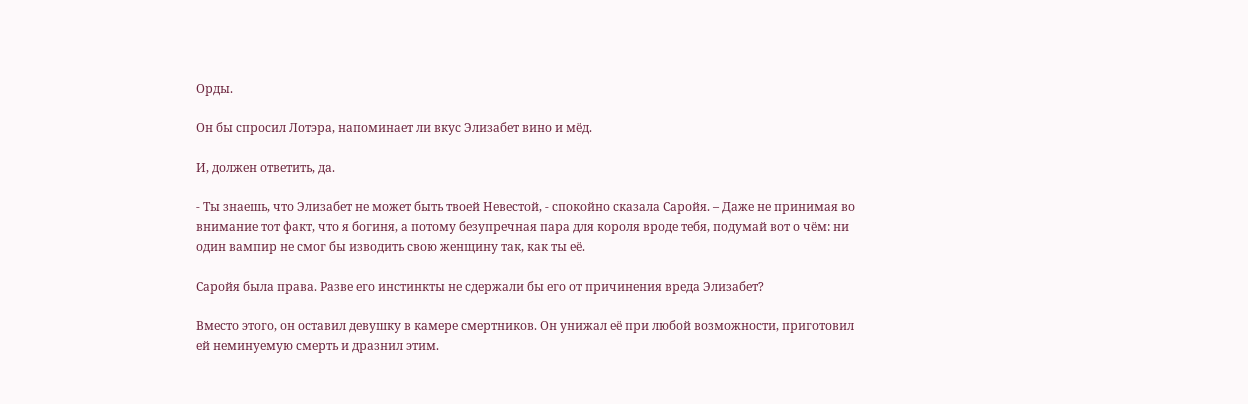Орды.

Он бы спросил Лотэра, напоминает ли вкус Элизабет вино и мёд.

И, должен ответить, да.

- Ты знаешь, что Элизабет не может быть твоей Невестой, - спокойно сказала Саройя. – Даже не принимая во внимание тот факт, что я богиня, а потому безупречная пара для короля вроде тебя, подумай вот о чём: ни один вампир не смог бы изводить свою женщину так, как ты её.

Саройя была права. Разве его инстинкты не сдержали бы его от причинения вреда Элизабет?

Вместо этого, он оставил девушку в камере смертников. Он унижал её при любой возможности, приготовил ей неминуемую смерть и дразнил этим.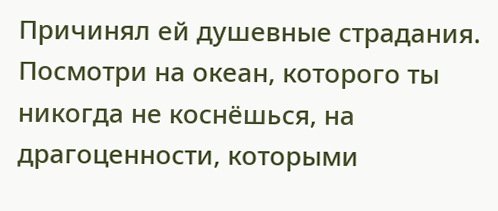Причинял ей душевные страдания. Посмотри на океан, которого ты никогда не коснёшься, на драгоценности, которыми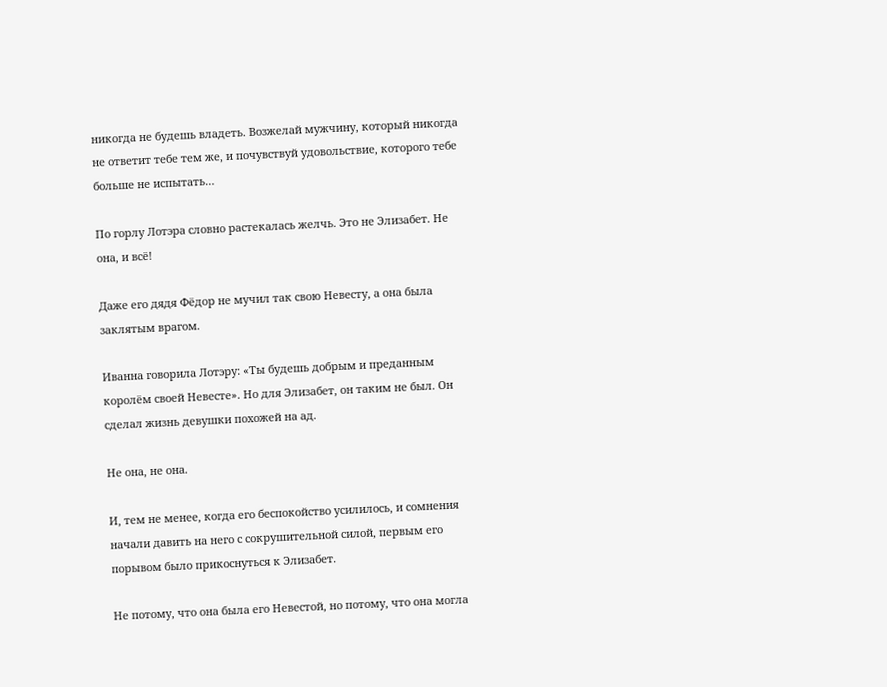никогда не будешь владеть. Возжелай мужчину, который никогда не ответит тебе тем же, и почувствуй удовольствие, которого тебе больше не испытать…

По горлу Лотэра словно растекалась желчь. Это не Элизабет. Не она, и всё!

Даже его дядя Фёдор не мучил так свою Невесту, а она была заклятым врагом.

Иванна говорила Лотэру: «Ты будешь добрым и преданным королём своей Невесте». Но для Элизабет, он таким не был. Он сделал жизнь девушки похожей на ад.

Не она, не она.

И, тем не менее, когда его беспокойство усилилось, и сомнения начали давить на него с сокрушительной силой, первым его порывом было прикоснуться к Элизабет.

Не потому, что она была его Невестой, но потому, что она могла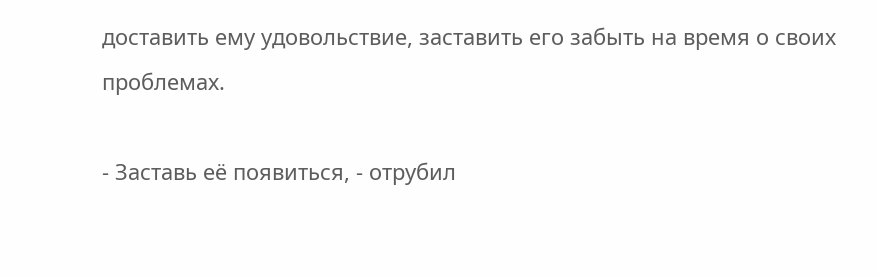доставить ему удовольствие, заставить его забыть на время о своих проблемах.

- Заставь её появиться, - отрубил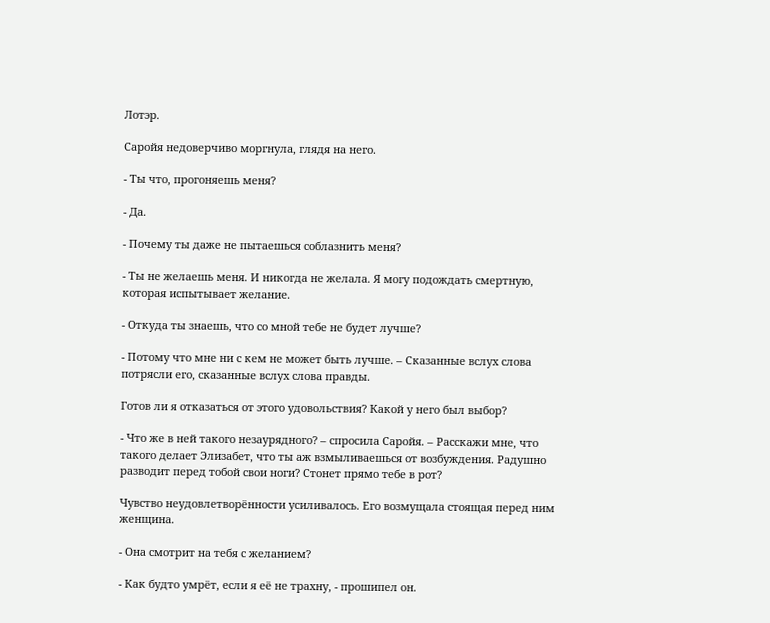Лотэр.

Саройя недоверчиво моргнула, глядя на него.

- Ты что, прогоняешь меня?

- Да.

- Почему ты даже не пытаешься соблазнить меня?

- Ты не желаешь меня. И никогда не желала. Я могу подождать смертную, которая испытывает желание.

- Откуда ты знаешь, что со мной тебе не будет лучше?

- Потому что мне ни с кем не может быть лучше. – Сказанные вслух слова потрясли его, сказанные вслух слова правды.

Готов ли я отказаться от этого удовольствия? Какой у него был выбор?

- Что же в ней такого незаурядного? – спросила Саройя. – Расскажи мне, что такого делает Элизабет, что ты аж взмыливаешься от возбуждения. Радушно разводит перед тобой свои ноги? Стонет прямо тебе в рот?

Чувство неудовлетворённости усиливалось. Его возмущала стоящая перед ним женщина.

- Она смотрит на тебя с желанием?

- Как будто умрёт, если я её не трахну, - прошипел он.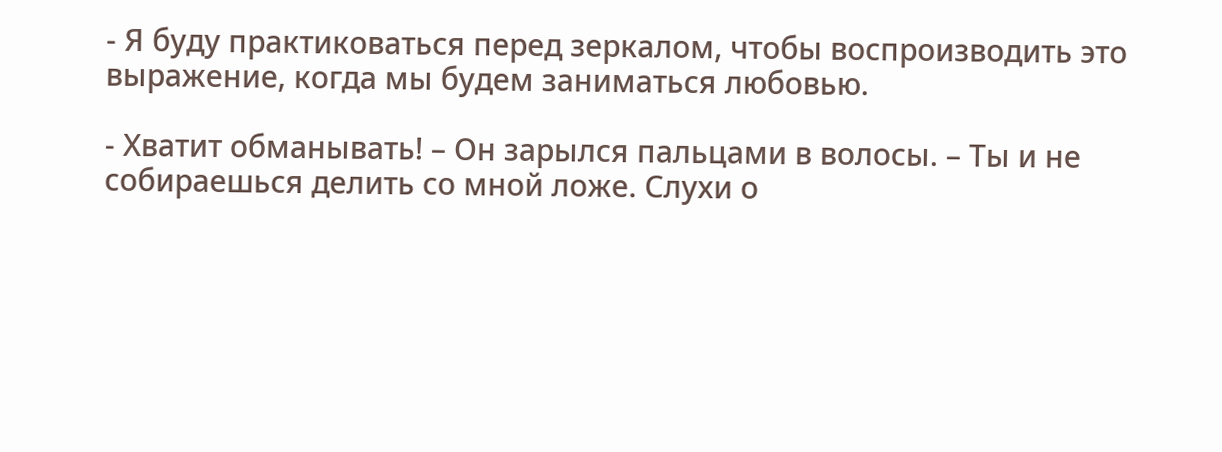- Я буду практиковаться перед зеркалом, чтобы воспроизводить это выражение, когда мы будем заниматься любовью.

- Хватит обманывать! – Он зарылся пальцами в волосы. – Ты и не собираешься делить со мной ложе. Слухи о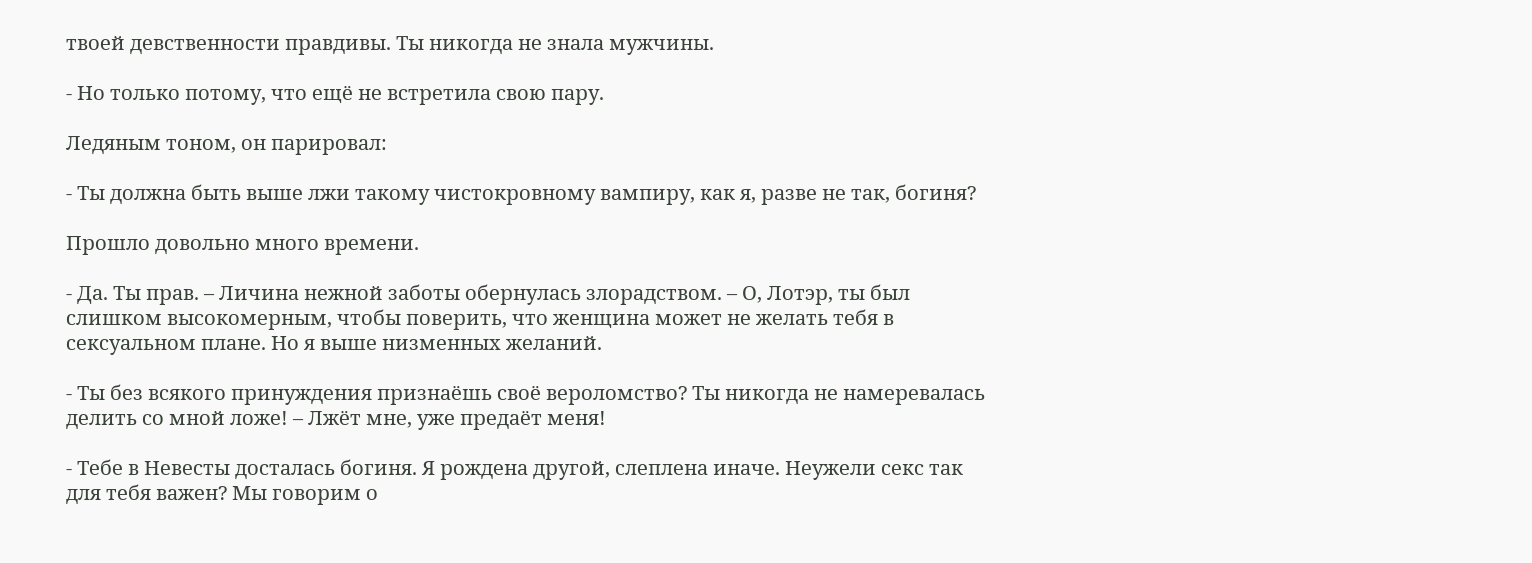твоей девственности правдивы. Ты никогда не знала мужчины.

- Но только потому, что ещё не встретила свою пару.

Ледяным тоном, он парировал:

- Ты должна быть выше лжи такому чистокровному вампиру, как я, разве не так, богиня?

Прошло довольно много времени.

- Да. Ты прав. – Личина нежной заботы обернулась злорадством. – О, Лотэр, ты был слишком высокомерным, чтобы поверить, что женщина может не желать тебя в сексуальном плане. Но я выше низменных желаний.

- Ты без всякого принуждения признаёшь своё вероломство? Ты никогда не намеревалась делить со мной ложе! – Лжёт мне, уже предаёт меня!

- Тебе в Невесты досталась богиня. Я рождена другой, слеплена иначе. Неужели секс так для тебя важен? Мы говорим о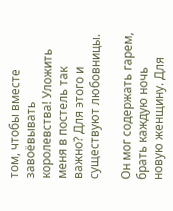том, чтобы вместе завоёвывать королевства! Уложить меня в постель так важно? Для этого и существуют любовницы.

Он мог содержать гарем, брать каждую ночь новую женщину. Для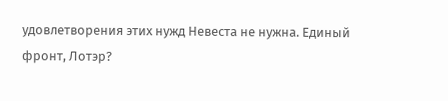удовлетворения этих нужд Невеста не нужна. Единый фронт, Лотэр?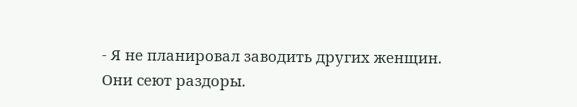- Я не планировал заводить других женщин. Они сеют раздоры.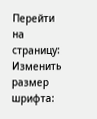Перейти на страницу:
Изменить размер шрифта: